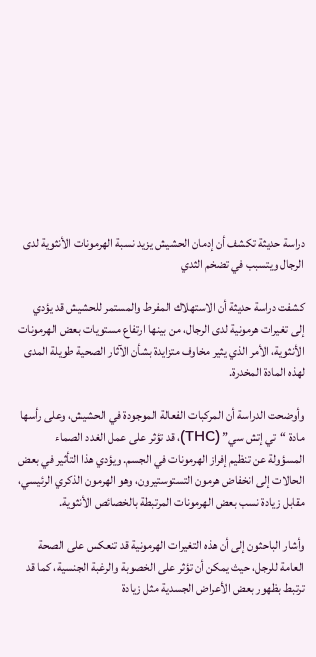دراسة حديثة تكشف أن إدمان الحشيش يزيد نسبة الهرمونات الأنثوية لدى الرجال ويتسبب في تضخم الثدي

كشفت دراسة حديثة أن الاستهلاك المفرط والمستمر للحشيش قد يؤدي إلى تغيرات هرمونية لدى الرجال، من بينها ارتفاع مستويات بعض الهرمونات الأنثوية، الأمر الذي يثير مخاوف متزايدة بشأن الآثار الصحية طويلة المدى لهذه المادة المخدرة.

وأوضحت الدراسة أن المركبات الفعالة الموجودة في الحشيش، وعلى رأسها مادة “تي إتش سي” (THC)، قد تؤثر على عمل الغدد الصماء المسؤولة عن تنظيم إفراز الهرمونات في الجسم. ويؤدي هذا التأثير في بعض الحالات إلى انخفاض هرمون التستوستيرون، وهو الهرمون الذكري الرئيسي، مقابل زيادة نسب بعض الهرمونات المرتبطة بالخصائص الأنثوية.

وأشار الباحثون إلى أن هذه التغيرات الهرمونية قد تنعكس على الصحة العامة للرجل، حيث يمكن أن تؤثر على الخصوبة والرغبة الجنسية، كما قد ترتبط بظهور بعض الأعراض الجسدية مثل زيادة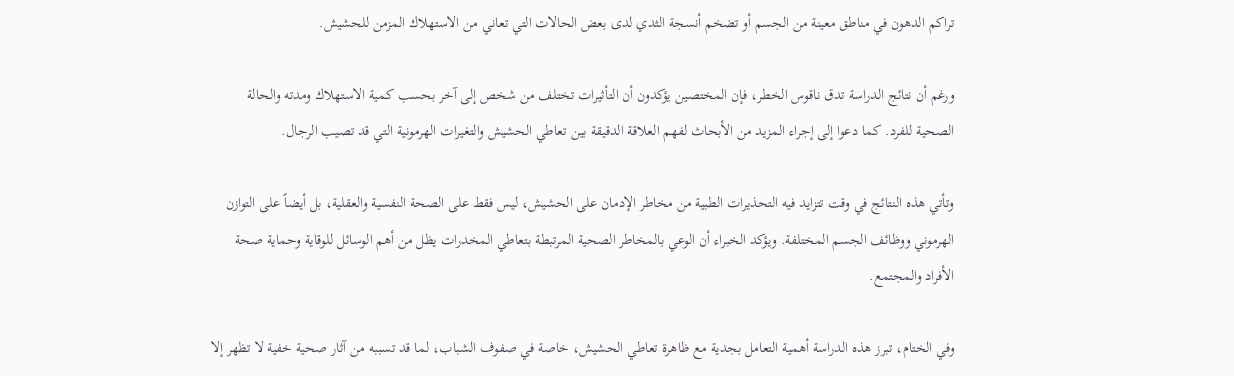تراكم الدهون في مناطق معينة من الجسم أو تضخم أنسجة الثدي لدى بعض الحالات التي تعاني من الاستهلاك المزمن للحشيش.

ورغم أن نتائج الدراسة تدق ناقوس الخطر، فإن المختصين يؤكدون أن التأثيرات تختلف من شخص إلى آخر بحسب كمية الاستهلاك ومدته والحالة الصحية للفرد. كما دعوا إلى إجراء المزيد من الأبحاث لفهم العلاقة الدقيقة بين تعاطي الحشيش والتغيرات الهرمونية التي قد تصيب الرجال.

وتأتي هذه النتائج في وقت تتزايد فيه التحذيرات الطبية من مخاطر الإدمان على الحشيش، ليس فقط على الصحة النفسية والعقلية، بل أيضاً على التوازن الهرموني ووظائف الجسم المختلفة. ويؤكد الخبراء أن الوعي بالمخاطر الصحية المرتبطة بتعاطي المخدرات يظل من أهم الوسائل للوقاية وحماية صحة الأفراد والمجتمع.

وفي الختام، تبرز هذه الدراسة أهمية التعامل بجدية مع ظاهرة تعاطي الحشيش، خاصة في صفوف الشباب، لما قد تسببه من آثار صحية خفية لا تظهر إلا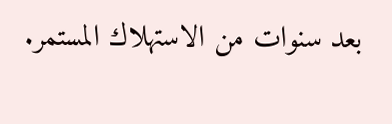بعد سنوات من الاستهلاك المستمر.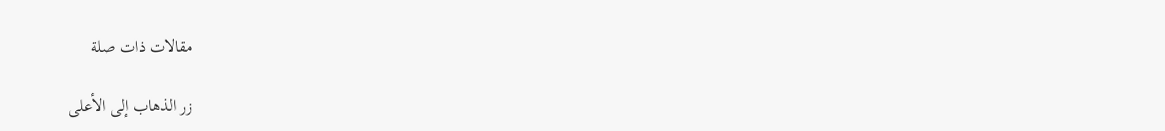مقالات ذات صلة

زر الذهاب إلى الأعلى